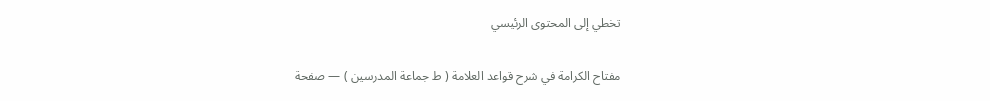تخطي إلى المحتوى الرئيسي

مفتاح الكرامة في شرح قواعد العلامة ( ط جماعة المدرسين ) — صفحة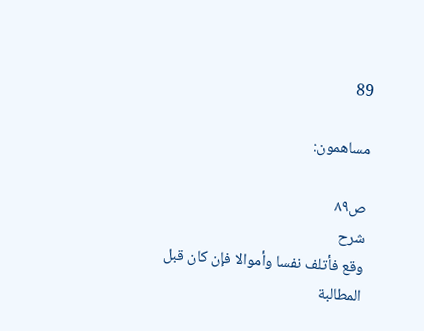89

مساهمون:

ص٨٩
شرح
وقع فأتلف نفسا وأموالا فإن كان قبل المطالبة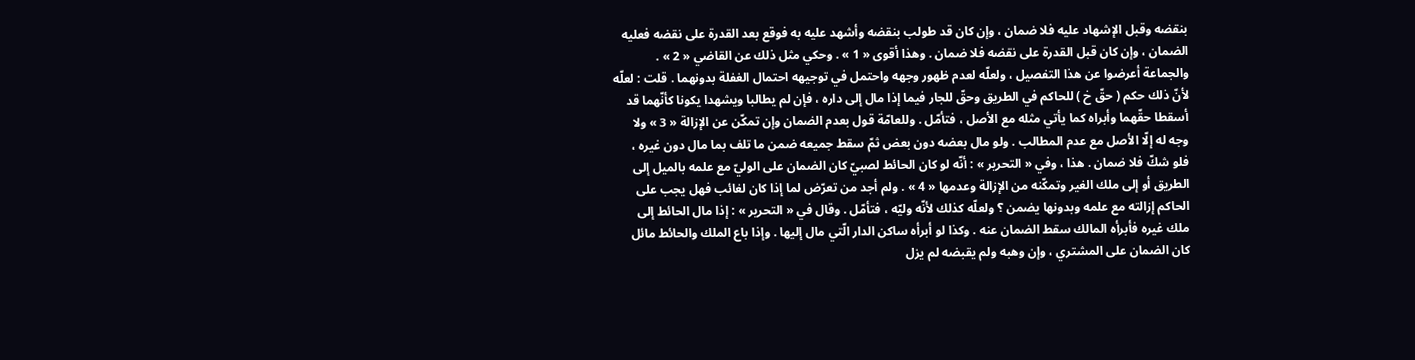بنقضه وقبل الإشهاد عليه فلا ضمان ، وإن كان قد طولب بنقضه وأشهد عليه به فوقع بعد القدرة على نقضه فعليه الضمان ، وإن كان قبل القدرة على نقضه فلا ضمان . وهذا أقوى « 1 » . وحكي مثل ذلك عن القاضي « 2 » . والجماعة أعرضوا عن هذا التفصيل ، ولعلّه لعدم ظهور وجهه واحتمل في توجيهه احتمال الغفلة بدونهما . قلت : لعلّه لأنّ ذلك حكم ( حقّ خ ) للحاكم في الطريق وحقّ للجار فيما إذا مال إلى داره ، فإن لم يطالبا ويشهدا يكونا كأنّهما قد أسقطا حقّهما وأبراه كما يأتي مثله مع الأصل ، فتأمّل . وللعامّة قول بعدم الضمان وإن تمكّن عن الإزالة « 3 » ولا وجه له إلّا الأصل مع عدم المطالب . ولو مال بعضه دون بعض ثمّ سقط جميعه ضمن ما تلف بما مال دون غيره ، فلو شكّ فلا ضمان . هذا ، وفي « التحرير » : أنّه لو كان الحائط لصبيّ كان الضمان على الوليّ مع علمه بالميل إلى الطريق أو إلى ملك الغير وتمكّنه من الإزالة وعدمها « 4 » . ولم أجد من تعرّض لما إذا كان لغائب فهل يجب على الحاكم إزالته مع علمه وبدونها يضمن ؟ ولعلّه كذلك لأنّه وليّه ، فتأمّل . وقال في « التحرير » : إذا مال الحائط إلى ملك غيره فأبرأه المالك سقط الضمان عنه . وكذا لو أبرأه ساكن الدار الّتي مال إليها . وإذا باع الملك والحائط مائل كان الضمان على المشتري ، وإن وهبه ولم يقبضه لم يزل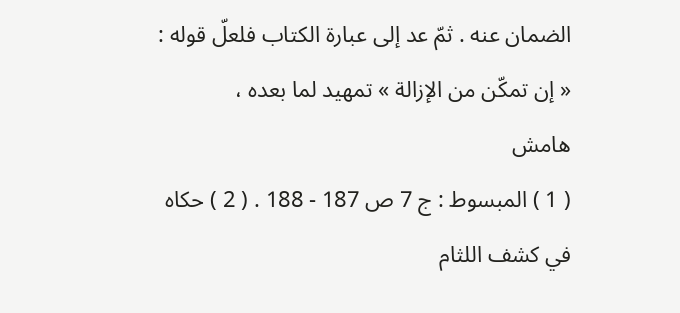الضمان عنه . ثمّ عد إلى عبارة الكتاب فلعلّ قوله : « إن تمكّن من الإزالة » تمهيد لما بعده ،
هامش
( 1 ) المبسوط : ج 7 ص 187 - 188 . ( 2 ) حكاه في كشف اللثام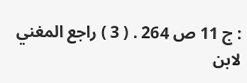: ج 11 ص 264 . ( 3 ) راجع المغني لابن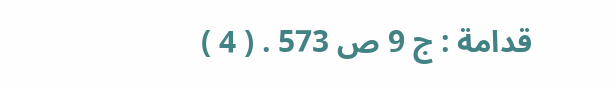قدامة : ج 9 ص 573 . ( 4 )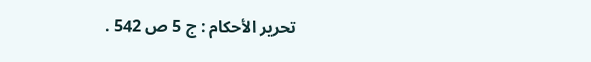تحرير الأحكام : ج 5 ص 542 .